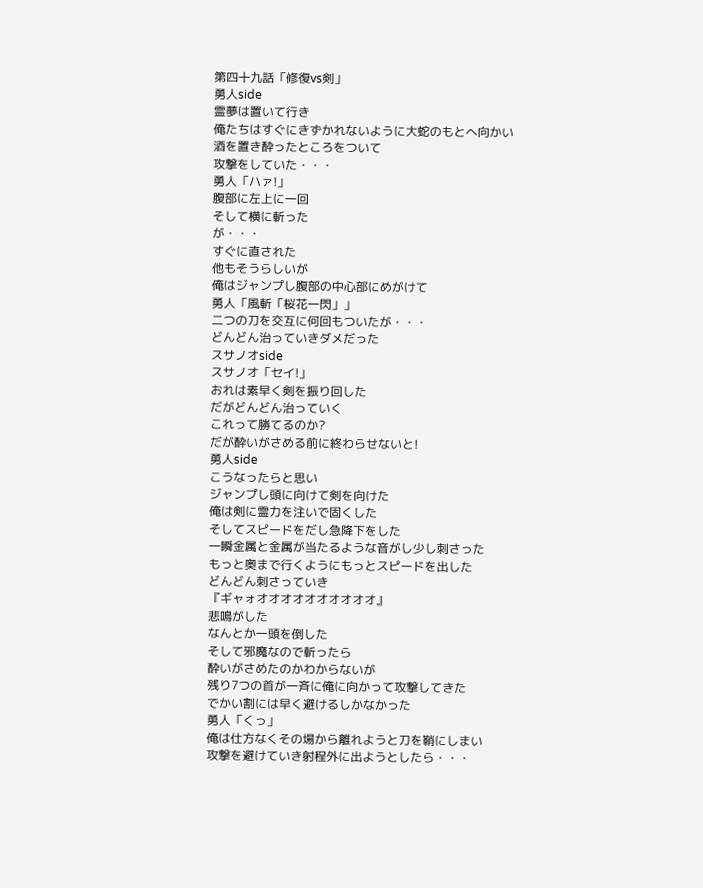第四十九話「修復vs剣」
勇人side
霊夢は置いて行き
俺たちはすぐにきずかれないように大蛇のもとへ向かい
酒を置き酔ったところをついて
攻撃をしていた・・・
勇人「ハァ!」
腹部に左上に一回
そして横に斬った
が・・・
すぐに直された
他もそうらしいが
俺はジャンプし腹部の中心部にめがけて
勇人「風斬「桜花一閃」」
二つの刀を交互に何回もついたが・・・
どんどん治っていきダメだった
スサノオside
スサノオ「セイ!」
おれは素早く剣を振り回した
だがどんどん治っていく
これって勝てるのか?
だが酔いがさめる前に終わらせないと!
勇人side
こうなったらと思い
ジャンプし頭に向けて剣を向けた
俺は剣に霊力を注いで固くした
そしてスピードをだし急降下をした
一瞬金属と金属が当たるような音がし少し刺さった
もっと奥まで行くようにもっとスピードを出した
どんどん刺さっていき
『ギャォオオオオオオオオオオ』
悲鳴がした
なんとか一頭を倒した
そして邪魔なので斬ったら
酔いがさめたのかわからないが
残り7つの首が一斉に俺に向かって攻撃してきた
でかい割には早く避けるしかなかった
勇人「くっ」
俺は仕方なくその場から離れようと刀を鞘にしまい
攻撃を避けていき射程外に出ようとしたら・・・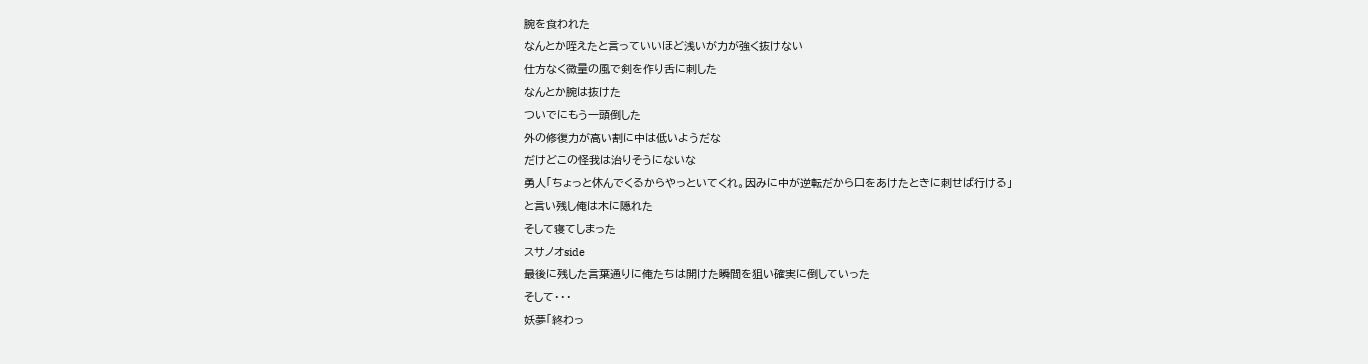腕を食われた
なんとか咥えたと言っていいほど浅いが力が強く抜けない
仕方なく微量の風で剣を作り舌に刺した
なんとか腕は抜けた
ついでにもう一頭倒した
外の修復力が高い割に中は低いようだな
だけどこの怪我は治りそうにないな
勇人「ちょっと休んでくるからやっといてくれ。因みに中が逆転だから口をあけたときに刺せば行ける」
と言い残し俺は木に隠れた
そして寝てしまった
スサノオside
最後に残した言葉通りに俺たちは開けた瞬間を狙い確実に倒していった
そして・・・
妖夢「終わっ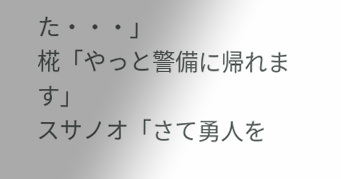た・・・」
椛「やっと警備に帰れます」
スサノオ「さて勇人を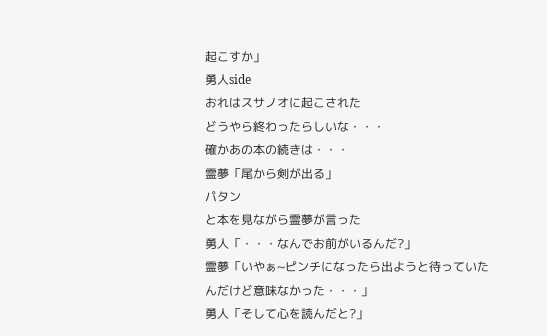起こすか」
勇人side
おれはスサノオに起こされた
どうやら終わったらしいな・・・
確かあの本の続きは・・・
霊夢「尾から剣が出る」
パタン
と本を見ながら霊夢が言った
勇人「・・・なんでお前がいるんだ?」
霊夢「いやぁ~ピンチになったら出ようと待っていたんだけど意味なかった・・・」
勇人「そして心を読んだと?」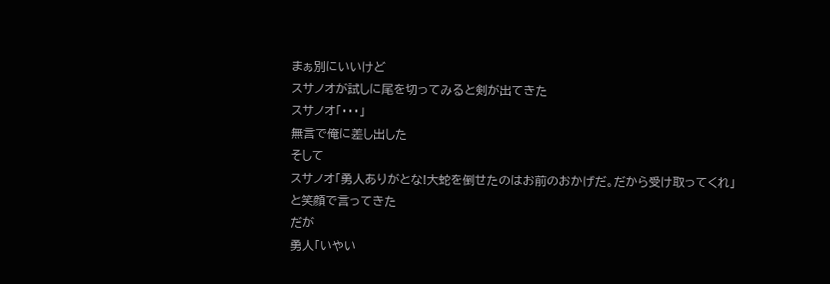まぁ別にいいけど
スサノオが試しに尾を切ってみると剣が出てきた
スサノオ「・・・」
無言で俺に差し出した
そして
スサノオ「勇人ありがとな!大蛇を倒せたのはお前のおかげだ。だから受け取ってくれ」
と笑顔で言ってきた
だが
勇人「いやい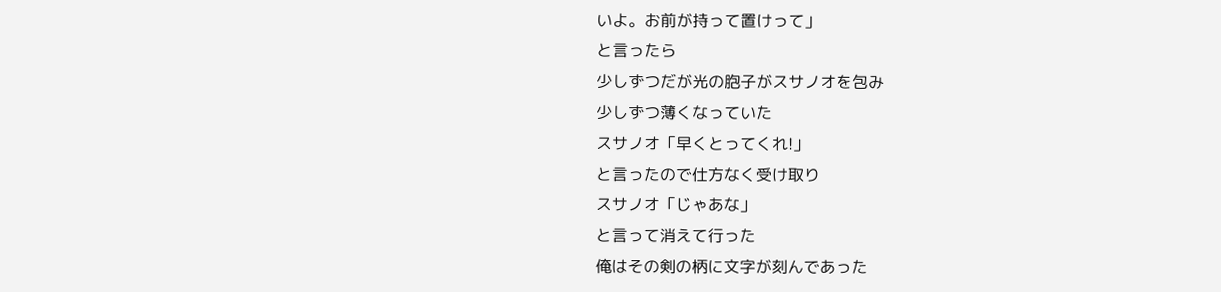いよ。お前が持って置けって」
と言ったら
少しずつだが光の胞子がスサノオを包み
少しずつ薄くなっていた
スサノオ「早くとってくれ!」
と言ったので仕方なく受け取り
スサノオ「じゃあな」
と言って消えて行った
俺はその剣の柄に文字が刻んであった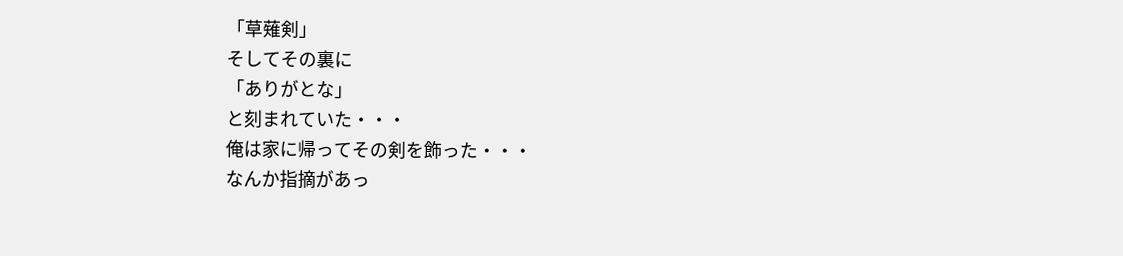「草薙剣」
そしてその裏に
「ありがとな」
と刻まれていた・・・
俺は家に帰ってその剣を飾った・・・
なんか指摘があっ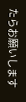たらお願いします